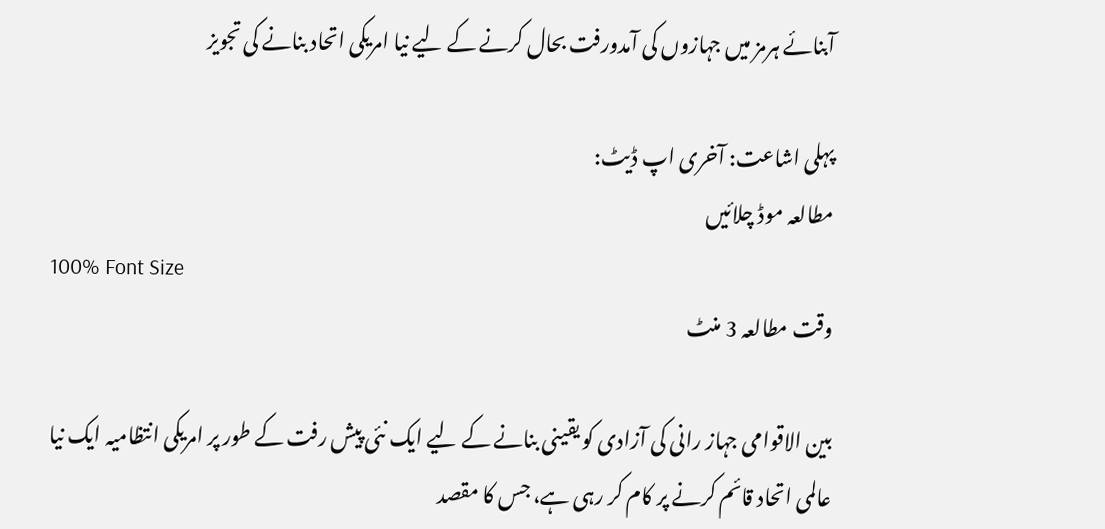آبنائے ہرمز میں جہازوں کی آمدورفت بحال کرنے کے لیے نیا امریکی اتحاد بنانے کی تجویز

پہلی اشاعت: آخری اپ ڈیٹ:
مطالعہ موڈ چلائیں
100% Font Size
وقت مطالعہ 3 منٹ

بین الاقوامی جہاز رانی کی آزادی کو یقینی بنانے کے لیے ایک نئی پیش رفت کے طور پر امریکی انتظامیہ ایک نیا عالمی اتحاد قائم کرنے پر کام کر رہی ہے، جس کا مقصد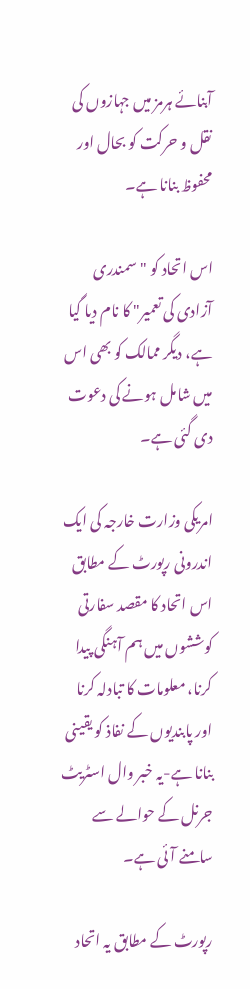آبنائے ہرمز میں جہازوں کی نقل و حرکت کو بحال اور محفوظ بنانا ہے۔

اس اتحاد کو "سمندری آزادی کی تعمیر" کا نام دیا گیا ہے، دیگر ممالک کو بھی اس میں شامل ہونے کی دعوت دی گئی ہے۔

امریکی وزارت خارجہ کی ایک اندرونی رپورٹ کے مطابق اس اتحاد کا مقصد سفارتی کوششوں میں ہم آہنگی پیدا کرنا، معلومات کا تبادلہ کرنا اور پابندیوں کے نفاذ کو یقینی بنانا ہے-یہ خبر وال اسٹریٹ جرنل کے حوالے سے سامنے آئی ہے۔

رپورٹ کے مطابق یہ اتحاد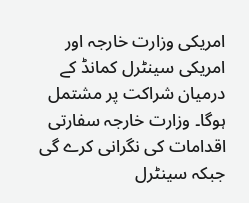امریکی وزارت خارجہ اور امریکی سینٹرل کمانڈ کے درمیان شراکت پر مشتمل ہوگا۔ وزارت خارجہ سفارتی اقدامات کی نگرانی کرے گی جبکہ سینٹرل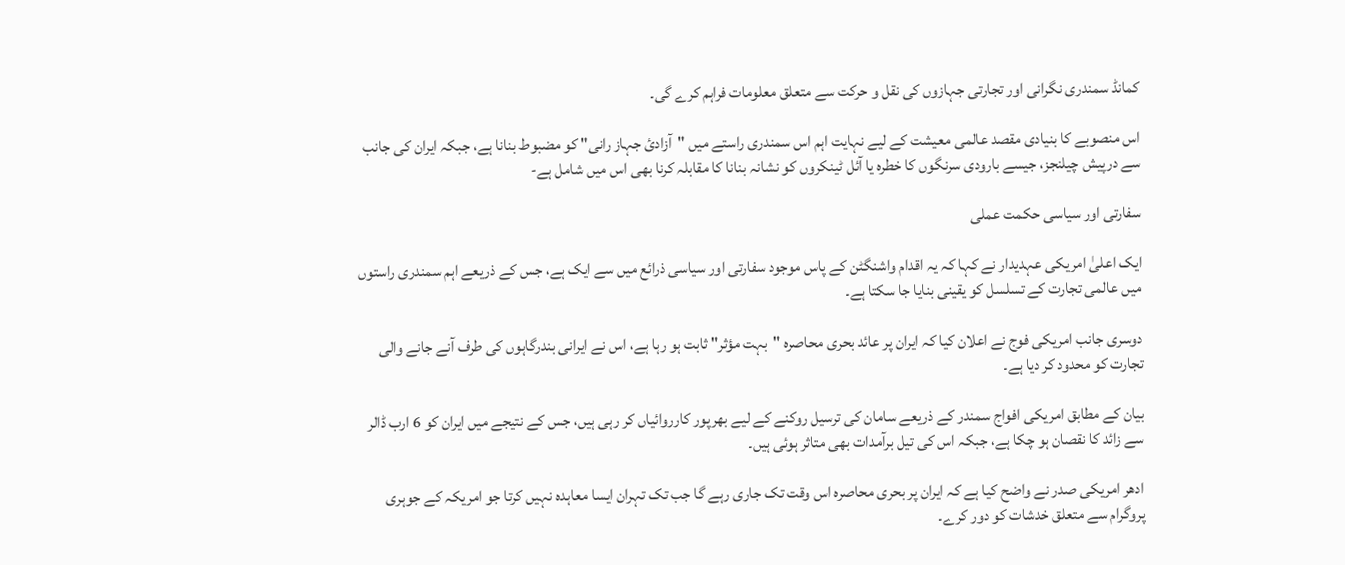کمانڈ سمندری نگرانی اور تجارتی جہازوں کی نقل و حرکت سے متعلق معلومات فراہم کرے گی۔

اس منصوبے کا بنیادی مقصد عالمی معیشت کے لیے نہایت اہم اس سمندری راستے میں "آزادیٔ جہاز رانی" کو مضبوط بنانا ہے، جبکہ ایران کی جانب سے درپیش چیلنجز، جیسے بارودی سرنگوں کا خطرہ یا آئل ٹینکروں کو نشانہ بنانا کا مقابلہ کرنا بھی اس میں شامل ہے-

سفارتی اور سیاسی حکمت عملی

ایک اعلیٰ امریکی عہدیدار نے کہا کہ یہ اقدام واشنگٹن کے پاس موجود سفارتی اور سیاسی ذرائع میں سے ایک ہے، جس کے ذریعے اہم سمندری راستوں میں عالمی تجارت کے تسلسل کو یقینی بنایا جا سکتا ہے۔

دوسری جانب امریکی فوج نے اعلان کیا کہ ایران پر عائد بحری محاصرہ "بہت مؤثر" ثابت ہو رہا ہے، اس نے ایرانی بندرگاہوں کی طرف آنے جانے والی تجارت کو محدود کر دیا ہے۔

بیان کے مطابق امریکی افواج سمندر کے ذریعے سامان کی ترسیل روکنے کے لیے بھرپور کارروائیاں کر رہی ہیں، جس کے نتیجے میں ایران کو 6 ارب ڈالر سے زائد کا نقصان ہو چکا ہے، جبکہ اس کی تیل برآمدات بھی متاثر ہوئی ہیں۔

ادھر امریکی صدر نے واضح کیا ہے کہ ایران پر بحری محاصرہ اس وقت تک جاری رہے گا جب تک تہران ایسا معاہدہ نہیں کرتا جو امریکہ کے جوہری پروگرام سے متعلق خدشات کو دور کرے۔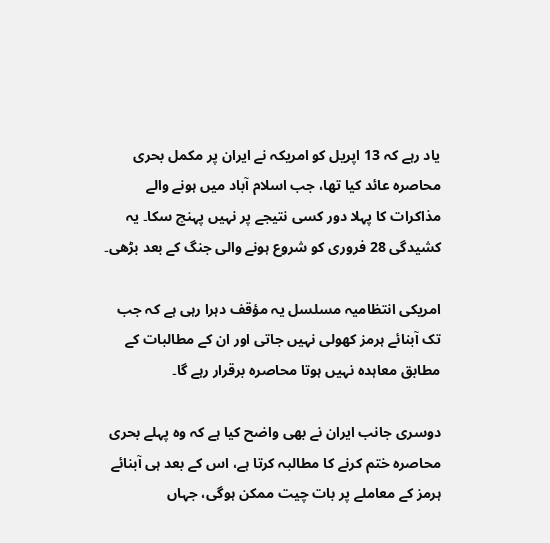یاد رہے کہ 13 اپریل کو امریکہ نے ایران پر مکمل بحری محاصرہ عائد کیا تھا، جب اسلام آباد میں ہونے والے مذاکرات کا پہلا دور کسی نتیجے پر نہیں پہنچ سکا۔ یہ کشیدگی 28 فروری کو شروع ہونے والی جنگ کے بعد بڑھی۔

امریکی انتظامیہ مسلسل یہ مؤقف دہرا رہی ہے کہ جب تک آبنائے ہرمز کھولی نہیں جاتی اور ان کے مطالبات کے مطابق معاہدہ نہیں ہوتا محاصرہ برقرار رہے گا۔

دوسری جانب ایران نے بھی واضح کیا ہے کہ وہ پہلے بحری محاصرہ ختم کرنے کا مطالبہ کرتا ہے، اس کے بعد ہی آبنائے ہرمز کے معاملے پر بات چیت ممکن ہوگی، جہاں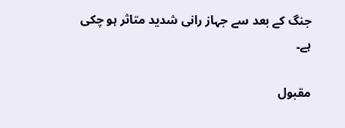جنگ کے بعد سے جہاز رانی شدید متاثر ہو چکی ہے۔

مقبول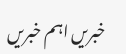خبریں اہم خبریں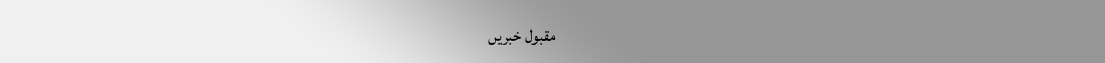مقبول خبریں